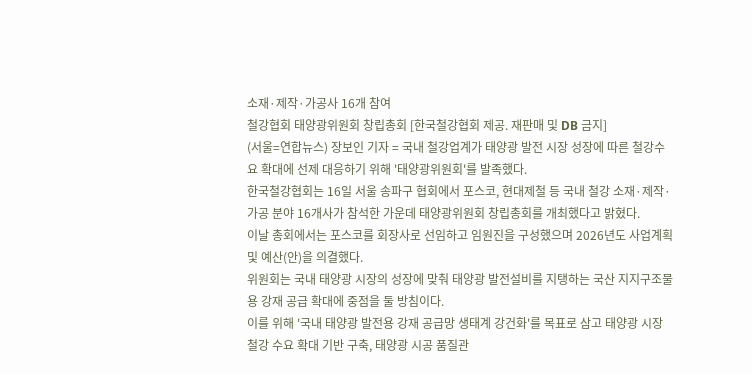소재·제작·가공사 16개 참여
철강협회 태양광위원회 창립총회 [한국철강협회 제공. 재판매 및 DB 금지]
(서울=연합뉴스) 장보인 기자 = 국내 철강업계가 태양광 발전 시장 성장에 따른 철강수요 확대에 선제 대응하기 위해 '태양광위원회'를 발족했다.
한국철강협회는 16일 서울 송파구 협회에서 포스코, 현대제철 등 국내 철강 소재·제작·가공 분야 16개사가 참석한 가운데 태양광위원회 창립총회를 개최했다고 밝혔다.
이날 총회에서는 포스코를 회장사로 선임하고 임원진을 구성했으며 2026년도 사업계획 및 예산(안)을 의결했다.
위원회는 국내 태양광 시장의 성장에 맞춰 태양광 발전설비를 지탱하는 국산 지지구조물용 강재 공급 확대에 중점을 둘 방침이다.
이를 위해 '국내 태양광 발전용 강재 공급망 생태계 강건화'를 목표로 삼고 태양광 시장 철강 수요 확대 기반 구축, 태양광 시공 품질관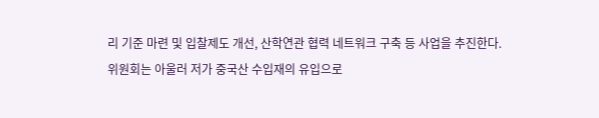리 기준 마련 및 입찰제도 개선, 산학연관 협력 네트워크 구축 등 사업을 추진한다.
위원회는 아울러 저가 중국산 수입재의 유입으로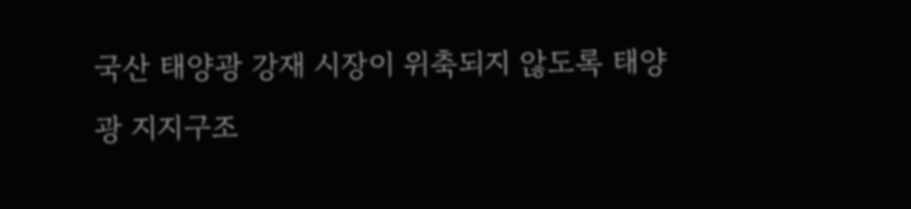국산 태양광 강재 시장이 위축되지 않도록 태양광 지지구조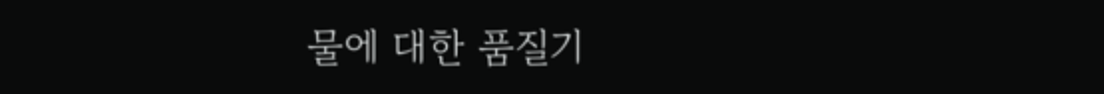물에 대한 품질기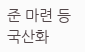준 마련 등 국산화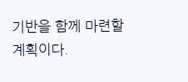기반을 함께 마련할 계획이다.